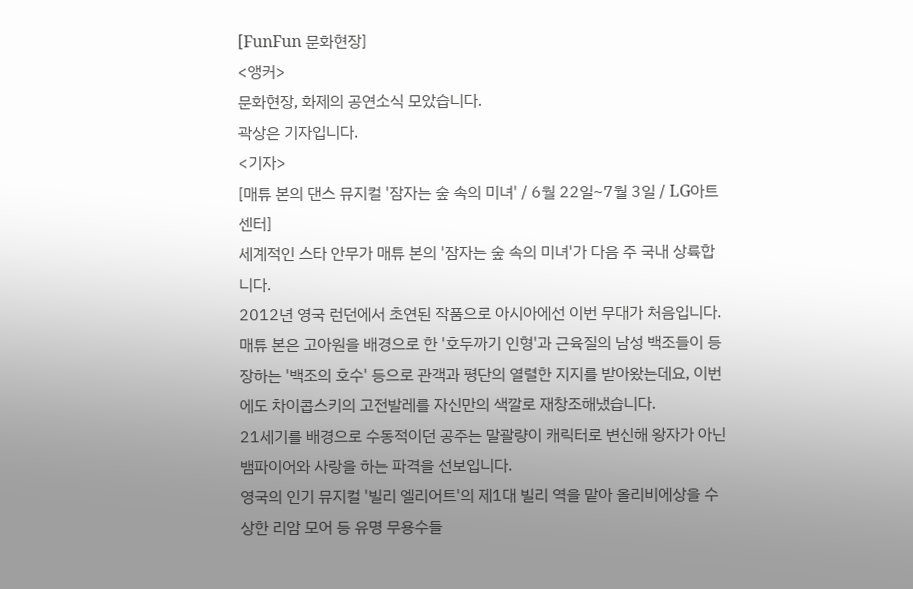[FunFun 문화현장]
<앵커>
문화현장, 화제의 공연소식 모았습니다.
곽상은 기자입니다.
<기자>
[매튜 본의 댄스 뮤지컬 '잠자는 숲 속의 미녀' / 6월 22일~7월 3일 / LG아트센터]
세계적인 스타 안무가 매튜 본의 '잠자는 숲 속의 미녀'가 다음 주 국내 상륙합니다.
2012년 영국 런던에서 초연된 작품으로 아시아에선 이번 무대가 처음입니다.
매튜 본은 고아원을 배경으로 한 '호두까기 인형'과 근육질의 남성 백조들이 등장하는 '백조의 호수' 등으로 관객과 평단의 열렬한 지지를 받아왔는데요, 이번에도 차이콥스키의 고전발레를 자신만의 색깔로 재창조해냈습니다.
21세기를 배경으로 수동적이던 공주는 말괄량이 캐릭터로 변신해 왕자가 아닌 뱀파이어와 사랑을 하는 파격을 선보입니다.
영국의 인기 뮤지컬 '빌리 엘리어트'의 제1대 빌리 역을 맡아 올리비에상을 수상한 리암 모어 등 유명 무용수들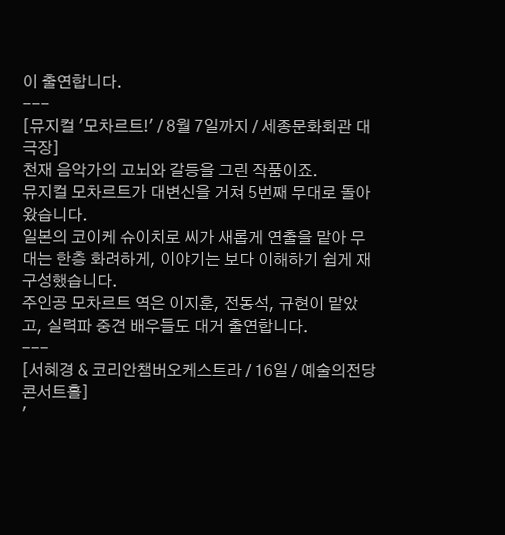이 출연합니다.
---
[뮤지컬 '모차르트!' / 8월 7일까지 / 세종문화회관 대극장]
천재 음악가의 고뇌와 갈등을 그린 작품이죠.
뮤지컬 모차르트가 대변신을 거쳐 5번째 무대로 돌아왔습니다.
일본의 코이케 슈이치로 씨가 새롭게 연출을 맡아 무대는 한층 화려하게, 이야기는 보다 이해하기 쉽게 재구성했습니다.
주인공 모차르트 역은 이지훈, 전동석, 규현이 맡았고, 실력파 중견 배우들도 대거 출연합니다.
---
[서혜경 & 코리안챔버오케스트라 / 16일 / 예술의전당 콘서트홀]
'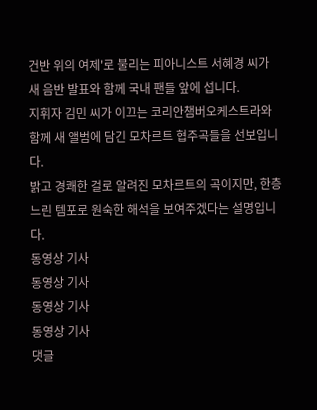건반 위의 여제'로 불리는 피아니스트 서혜경 씨가 새 음반 발표와 함께 국내 팬들 앞에 섭니다.
지휘자 김민 씨가 이끄는 코리안챔버오케스트라와 함께 새 앨범에 담긴 모차르트 협주곡들을 선보입니다.
밝고 경쾌한 걸로 알려진 모차르트의 곡이지만, 한층 느린 템포로 원숙한 해석을 보여주겠다는 설명입니다.
동영상 기사
동영상 기사
동영상 기사
동영상 기사
댓글